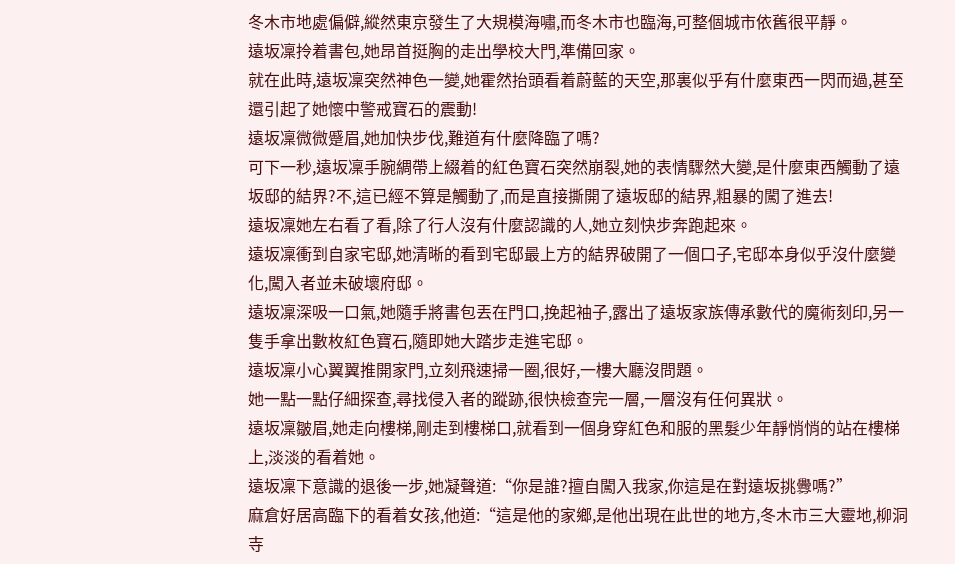冬木市地處偏僻,縱然東京發生了大規模海嘯,而冬木市也臨海,可整個城市依舊很平靜。
遠坂凜拎着書包,她昂首挺胸的走出學校大門,準備回家。
就在此時,遠坂凜突然神色一變,她霍然抬頭看着蔚藍的天空,那裏似乎有什麼東西一閃而過,甚至還引起了她懷中警戒寶石的震動!
遠坂凜微微蹙眉,她加快步伐,難道有什麼降臨了嗎?
可下一秒,遠坂凜手腕綢帶上綴着的紅色寶石突然崩裂,她的表情驟然大變,是什麼東西觸動了遠坂邸的結界?不,這已經不算是觸動了,而是直接撕開了遠坂邸的結界,粗暴的闖了進去!
遠坂凜她左右看了看,除了行人沒有什麼認識的人,她立刻快步奔跑起來。
遠坂凜衝到自家宅邸,她清晰的看到宅邸最上方的結界破開了一個口子,宅邸本身似乎沒什麼變化,闖入者並未破壞府邸。
遠坂凜深吸一口氣,她隨手將書包丟在門口,挽起袖子,露出了遠坂家族傳承數代的魔術刻印,另一隻手拿出數枚紅色寶石,隨即她大踏步走進宅邸。
遠坂凜小心翼翼推開家門,立刻飛速掃一圈,很好,一樓大廳沒問題。
她一點一點仔細探查,尋找侵入者的蹤跡,很快檢查完一層,一層沒有任何異狀。
遠坂凜皺眉,她走向樓梯,剛走到樓梯口,就看到一個身穿紅色和服的黑髮少年靜悄悄的站在樓梯上,淡淡的看着她。
遠坂凜下意識的退後一步,她凝聲道:“你是誰?擅自闖入我家,你這是在對遠坂挑釁嗎?”
麻倉好居高臨下的看着女孩,他道:“這是他的家鄉,是他出現在此世的地方,冬木市三大靈地,柳洞寺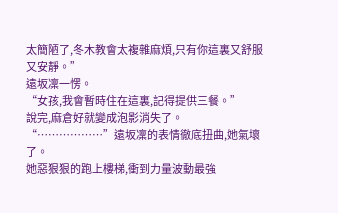太簡陋了,冬木教會太複雜麻煩,只有你這裏又舒服又安靜。”
遠坂凜一愣。
“女孩,我會暫時住在這裏,記得提供三餐。”
說完,麻倉好就變成泡影消失了。
“………………”遠坂凜的表情徹底扭曲,她氣壞了。
她惡狠狠的跑上樓梯,衝到力量波動最強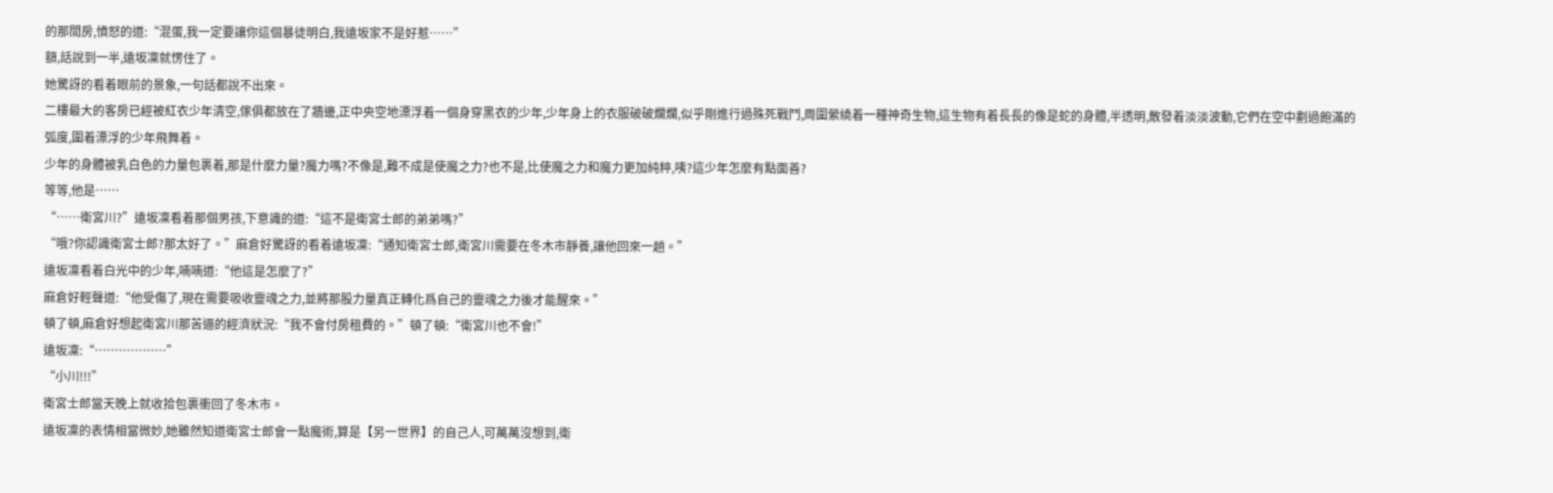的那間房,憤怒的道:“混蛋,我一定要讓你這個暴徒明白,我遠坂家不是好惹……”
額,話說到一半,遠坂凜就愣住了。
她驚訝的看着眼前的景象,一句話都說不出來。
二樓最大的客房已經被紅衣少年清空,傢俱都放在了牆邊,正中央空地漂浮着一個身穿黑衣的少年,少年身上的衣服破破爛爛,似乎剛進行過殊死戰鬥,周圍縈繞着一種神奇生物,這生物有着長長的像是蛇的身體,半透明,散發着淡淡波動,它們在空中劃過飽滿的弧度,圍着漂浮的少年飛舞着。
少年的身體被乳白色的力量包裹着,那是什麼力量?魔力嗎?不像是,難不成是使魔之力?也不是,比使魔之力和魔力更加純粹,咦?這少年怎麼有點面善?
等等,他是……
“……衛宮川?”遠坂凜看着那個男孩,下意識的道:“這不是衛宮士郎的弟弟嗎?”
“哦?你認識衛宮士郎?那太好了。”麻倉好驚訝的看着遠坂凜:“通知衛宮士郎,衛宮川需要在冬木市靜養,讓他回來一趟。”
遠坂凜看着白光中的少年,喃喃道:“他這是怎麼了?”
麻倉好輕聲道:“他受傷了,現在需要吸收靈魂之力,並將那股力量真正轉化爲自己的靈魂之力後才能醒來。”
頓了頓,麻倉好想起衛宮川那苦逼的經濟狀況:“我不會付房租費的。”頓了頓:“衛宮川也不會!”
遠坂凜:“………………”
“小川!!!”
衛宮士郎當天晚上就收拾包裹衝回了冬木市。
遠坂凜的表情相當微妙,她雖然知道衛宮士郎會一點魔術,算是【另一世界】的自己人,可萬萬沒想到,衛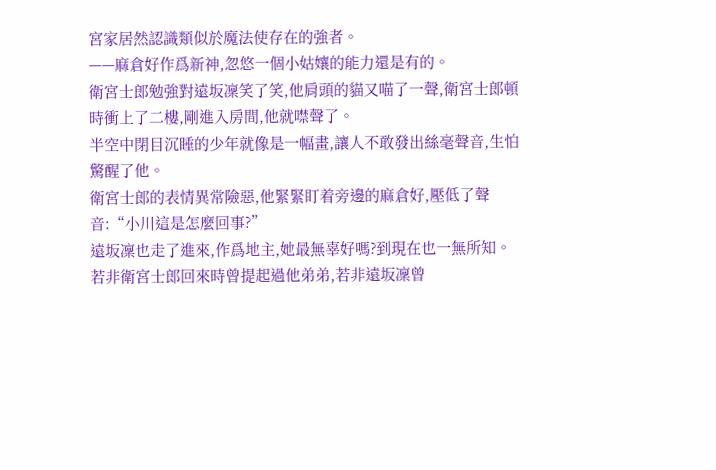宮家居然認識類似於魔法使存在的強者。
——麻倉好作爲新神,忽悠一個小姑孃的能力還是有的。
衛宮士郎勉強對遠坂凜笑了笑,他肩頭的貓又喵了一聲,衛宮士郎頓時衝上了二樓,剛進入房間,他就噤聲了。
半空中閉目沉睡的少年就像是一幅畫,讓人不敢發出絲毫聲音,生怕驚醒了他。
衛宮士郎的表情異常險惡,他緊緊盯着旁邊的麻倉好,壓低了聲音:“小川這是怎麼回事?”
遠坂凜也走了進來,作爲地主,她最無辜好嗎?到現在也一無所知。
若非衛宮士郎回來時曾提起過他弟弟,若非遠坂凜曾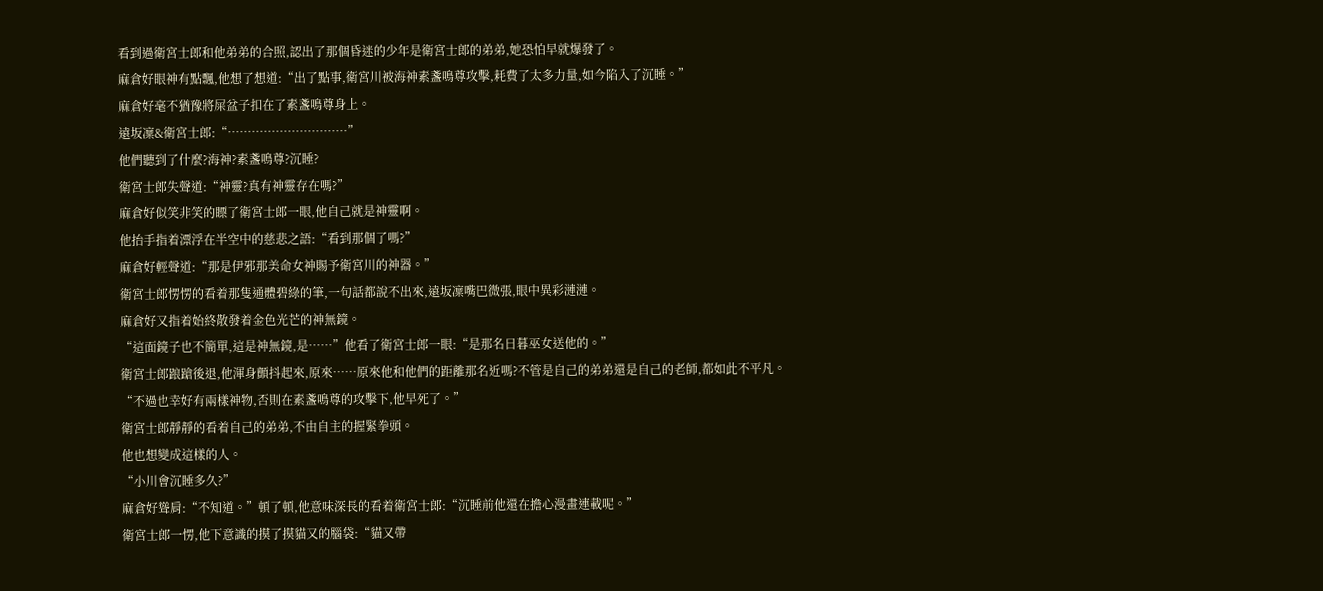看到過衛宮士郎和他弟弟的合照,認出了那個昏迷的少年是衛宮士郎的弟弟,她恐怕早就爆發了。
麻倉好眼神有點飄,他想了想道:“出了點事,衛宮川被海神素盞鳴尊攻擊,耗費了太多力量,如今陷入了沉睡。”
麻倉好毫不猶豫將屎盆子扣在了素盞鳴尊身上。
遠坂凜&衛宮士郎:“…………………………”
他們聽到了什麼?海神?素盞鳴尊?沉睡?
衛宮士郎失聲道:“神靈?真有神靈存在嗎?”
麻倉好似笑非笑的瞟了衛宮士郎一眼,他自己就是神靈啊。
他抬手指着漂浮在半空中的慈悲之語:“看到那個了嗎?”
麻倉好輕聲道:“那是伊邪那美命女神賜予衛宮川的神器。”
衛宮士郎愣愣的看着那隻通體碧綠的筆,一句話都說不出來,遠坂凜嘴巴微張,眼中異彩漣漣。
麻倉好又指着始終散發着金色光芒的神無鏡。
“這面鏡子也不簡單,這是神無鏡,是……”他看了衛宮士郎一眼:“是那名日暮巫女送他的。”
衛宮士郎踉蹌後退,他渾身顫抖起來,原來……原來他和他們的距離那名近嗎?不管是自己的弟弟還是自己的老師,都如此不平凡。
“不過也幸好有兩樣神物,否則在素盞鳴尊的攻擊下,他早死了。”
衛宮士郎靜靜的看着自己的弟弟,不由自主的握緊拳頭。
他也想變成這樣的人。
“小川會沉睡多久?”
麻倉好聳肩:“不知道。”頓了頓,他意味深長的看着衛宮士郎:“沉睡前他還在擔心漫畫連載呢。”
衛宮士郎一愣,他下意識的摸了摸貓又的腦袋:“貓又帶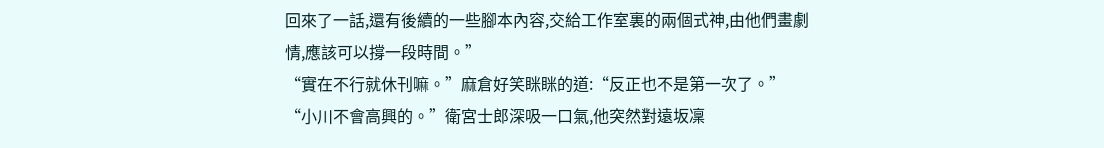回來了一話,還有後續的一些腳本內容,交給工作室裏的兩個式神,由他們畫劇情,應該可以撐一段時間。”
“實在不行就休刊嘛。”麻倉好笑眯眯的道:“反正也不是第一次了。”
“小川不會高興的。”衛宮士郎深吸一口氣,他突然對遠坂凜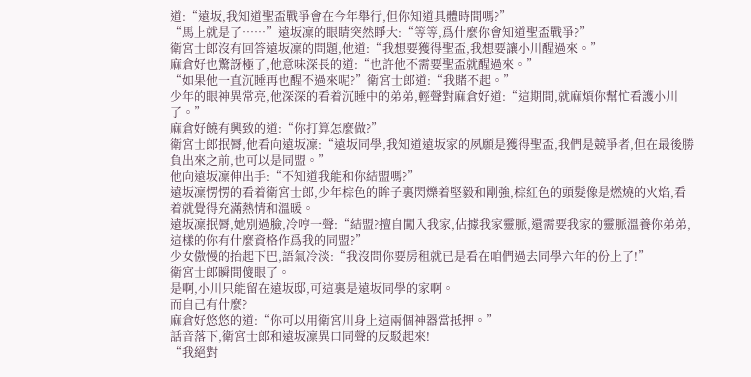道:“遠坂,我知道聖盃戰爭會在今年舉行,但你知道具體時間嗎?”
“馬上就是了……”遠坂凜的眼睛突然睜大:“等等,爲什麼你會知道聖盃戰爭?”
衛宮士郎沒有回答遠坂凜的問題,他道:“我想要獲得聖盃,我想要讓小川醒過來。”
麻倉好也驚訝極了,他意味深長的道:“也許他不需要聖盃就醒過來。”
“如果他一直沉睡再也醒不過來呢?”衛宮士郎道:“我賭不起。”
少年的眼神異常亮,他深深的看着沉睡中的弟弟,輕聲對麻倉好道:“這期間,就麻煩你幫忙看護小川了。”
麻倉好饒有興致的道:“你打算怎麼做?”
衛宮士郎抿脣,他看向遠坂凜:“遠坂同學,我知道遠坂家的夙願是獲得聖盃,我們是競爭者,但在最後勝負出來之前,也可以是同盟。”
他向遠坂凜伸出手:“不知道我能和你結盟嗎?”
遠坂凜愣愣的看着衛宮士郎,少年棕色的眸子裏閃爍着堅毅和剛強,棕紅色的頭髮像是燃燒的火焰,看着就覺得充滿熱情和溫暖。
遠坂凜抿脣,她別過臉,冷哼一聲:“結盟?擅自闖入我家,佔據我家靈脈,還需要我家的靈脈溫養你弟弟,這樣的你有什麼資格作爲我的同盟?”
少女傲慢的抬起下巴,語氣冷淡:“我沒問你要房租就已是看在咱們過去同學六年的份上了!”
衛宮士郎瞬間傻眼了。
是啊,小川只能留在遠坂邸,可這裏是遠坂同學的家啊。
而自己有什麼?
麻倉好悠悠的道:“你可以用衛宮川身上這兩個神器當抵押。”
話音落下,衛宮士郎和遠坂凜異口同聲的反駁起來!
“我絕對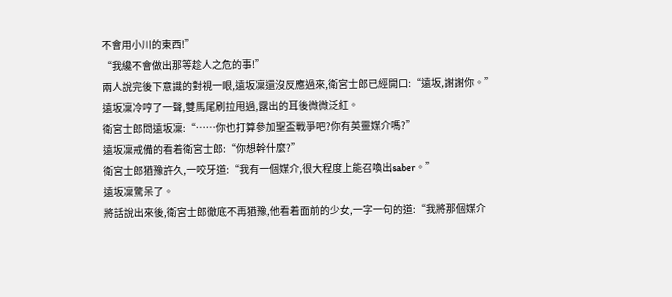不會用小川的東西!”
“我纔不會做出那等趁人之危的事!”
兩人說完後下意識的對視一眼,遠坂凜還沒反應過來,衛宮士郎已經開口:“遠坂,謝謝你。”
遠坂凜冷哼了一聲,雙馬尾刷拉甩過,露出的耳後微微泛紅。
衛宮士郎問遠坂凜:“……你也打算參加聖盃戰爭吧?你有英靈媒介嗎?”
遠坂凜戒備的看着衛宮士郎:“你想幹什麼?”
衛宮士郎猶豫許久,一咬牙道:“我有一個媒介,很大程度上能召喚出saber。”
遠坂凜驚呆了。
將話說出來後,衛宮士郎徹底不再猶豫,他看着面前的少女,一字一句的道:“我將那個媒介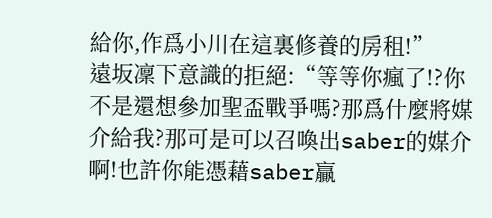給你,作爲小川在這裏修養的房租!”
遠坂凜下意識的拒絕:“等等你瘋了!?你不是還想參加聖盃戰爭嗎?那爲什麼將媒介給我?那可是可以召喚出saber的媒介啊!也許你能憑藉saber贏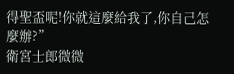得聖盃呢!你就這麼給我了,你自己怎麼辦?”
衛宮士郎微微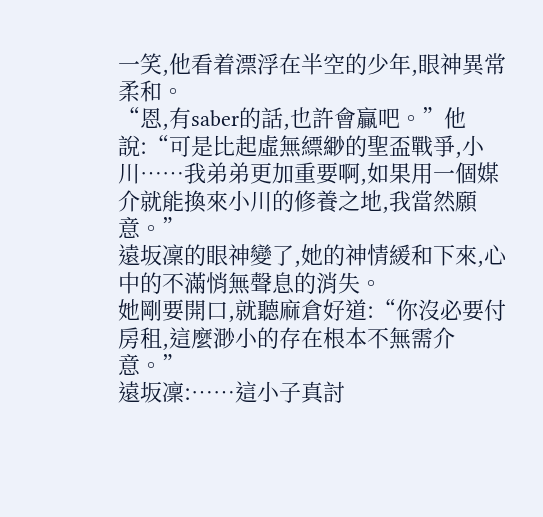一笑,他看着漂浮在半空的少年,眼神異常柔和。
“恩,有saber的話,也許會贏吧。”他說:“可是比起虛無縹緲的聖盃戰爭,小川……我弟弟更加重要啊,如果用一個媒介就能換來小川的修養之地,我當然願意。”
遠坂凜的眼神變了,她的神情緩和下來,心中的不滿悄無聲息的消失。
她剛要開口,就聽麻倉好道:“你沒必要付房租,這麼渺小的存在根本不無需介意。”
遠坂凜:……這小子真討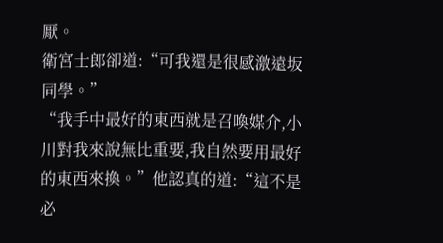厭。
衛宮士郎卻道:“可我還是很感激遠坂同學。”
“我手中最好的東西就是召喚媒介,小川對我來說無比重要,我自然要用最好的東西來換。”他認真的道:“這不是必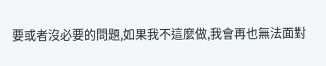要或者沒必要的問題,如果我不這麼做,我會再也無法面對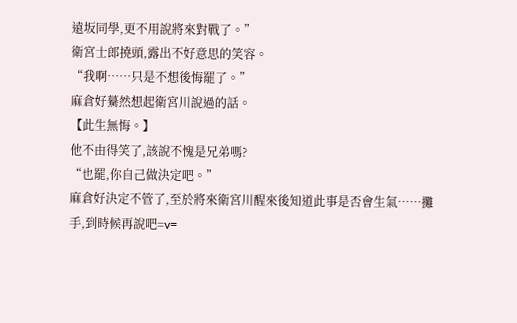遠坂同學,更不用說將來對戰了。”
衛宮士郎撓頭,露出不好意思的笑容。
“我啊……只是不想後悔罷了。”
麻倉好驀然想起衛宮川說過的話。
【此生無悔。】
他不由得笑了,該說不愧是兄弟嗎?
“也罷,你自己做決定吧。”
麻倉好決定不管了,至於將來衛宮川醒來後知道此事是否會生氣……攤手,到時候再說吧=v=